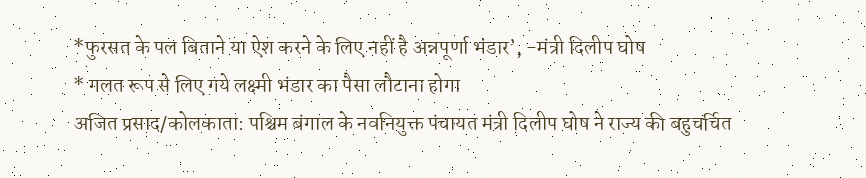*फुरसत के पल बिताने या ऐश करने के लिए नहीं है अन्नपूर्णा भंडार’, -मंत्री दिलीप घोष
* गलत रूप से लिए गये लक्ष्मी भंडार का पैसा लौटाना होगा
अजित प्रसाद/कोलकाता: पश्चिम बंगाल के नवनियुक्त पंचायत मंत्री दिलीप घोष ने राज्य की बहुचर्चित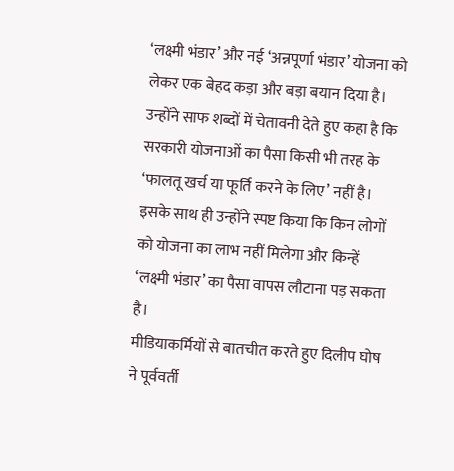‘लक्ष्मी भंडार’ और नई ‘अन्नपूर्णा भंडार’ योजना को लेकर एक बेहद कड़ा और बड़ा बयान दिया है। उन्होंने साफ शब्दों में चेतावनी देते हुए कहा है कि सरकारी योजनाओं का पैसा किसी भी तरह के ‘फालतू खर्च या फूर्ति करने के लिए’ नहीं है। इसके साथ ही उन्होंने स्पष्ट किया कि किन लोगों को योजना का लाभ नहीं मिलेगा और किन्हें ‘लक्ष्मी भंडार’ का पैसा वापस लौटाना पड़ सकता है।
मीडियाकर्मियों से बातचीत करते हुए दिलीप घोष ने पूर्ववर्ती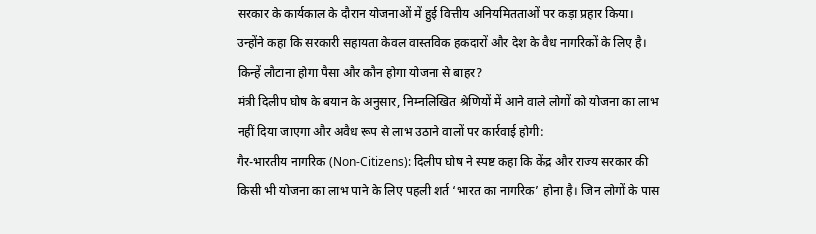सरकार के कार्यकाल के दौरान योजनाओं में हुई वित्तीय अनियमितताओं पर कड़ा प्रहार किया। उन्होंने कहा कि सरकारी सहायता केवल वास्तविक हकदारों और देश के वैध नागरिकों के लिए है।
किन्हें लौटाना होगा पैसा और कौन होगा योजना से बाहर?
मंत्री दिलीप घोष के बयान के अनुसार, निम्नलिखित श्रेणियों में आने वाले लोगों को योजना का लाभ नहीं दिया जाएगा और अवैध रूप से लाभ उठाने वालों पर कार्रवाई होगी:
गैर-भारतीय नागरिक (Non-Citizens): दिलीप घोष ने स्पष्ट कहा कि केंद्र और राज्य सरकार की किसी भी योजना का लाभ पाने के लिए पहली शर्त ‘भारत का नागरिक’ होना है। जिन लोगों के पास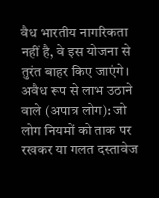वैध भारतीय नागरिकता नहीं है, वे इस योजना से तुरंत बाहर किए जाएंगे।
अवैध रूप से लाभ उठाने वाले (अपात्र लोग): जो लोग नियमों को ताक पर रखकर या गलत दस्तावेज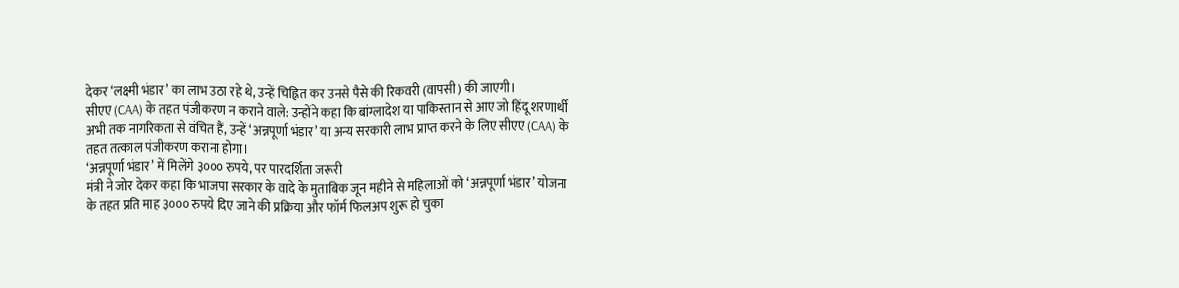देकर ‘लक्ष्मी भंडार’ का लाभ उठा रहे थे, उन्हें चिह्नित कर उनसे पैसे की रिकवरी (वापसी) की जाएगी।
सीएए (CAA) के तहत पंजीकरण न कराने वाले: उन्होंने कहा कि बांग्लादेश या पाकिस्तान से आए जो हिंदू शरणार्थी अभी तक नागरिकता से वंचित हैं, उन्हें ‘अन्नपूर्णा भंडार’ या अन्य सरकारी लाभ प्राप्त करने के लिए सीएए (CAA) के तहत तत्काल पंजीकरण कराना होगा।
‘अन्नपूर्णा भंडार’ में मिलेंगे ३००० रुपये, पर पारदर्शिता जरूरी
मंत्री ने जोर देकर कहा कि भाजपा सरकार के वादे के मुताबिक जून महीने से महिलाओं को ‘अन्नपूर्णा भंडार’ योजना के तहत प्रति माह ३००० रुपये दिए जाने की प्रक्रिया और फॉर्म फिलअप शुरू हो चुका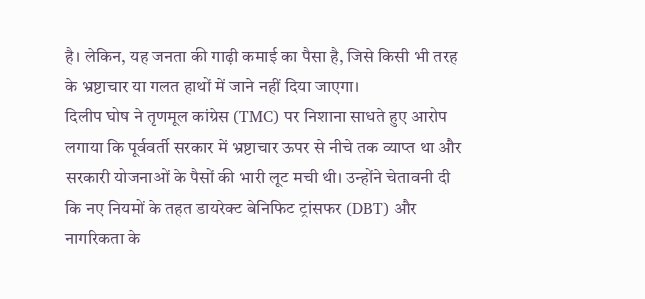है। लेकिन, यह जनता की गाढ़ी कमाई का पैसा है, जिसे किसी भी तरह के भ्रष्टाचार या गलत हाथों में जाने नहीं दिया जाएगा।
दिलीप घोष ने तृणमूल कांग्रेस (TMC) पर निशाना साधते हुए आरोप लगाया कि पूर्ववर्ती सरकार में भ्रष्टाचार ऊपर से नीचे तक व्याप्त था और सरकारी योजनाओं के पैसों की भारी लूट मची थी। उन्होंने चेतावनी दी कि नए नियमों के तहत डायरेक्ट बेनिफिट ट्रांसफर (DBT) और नागरिकता के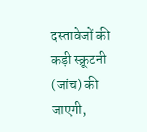दस्तावेजों की कड़ी स्क्रूटनी (जांच) की जाएगी,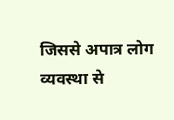जिससे अपात्र लोग व्यवस्था से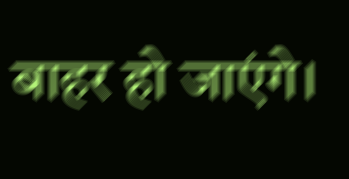बाहर हो जाएंगे।